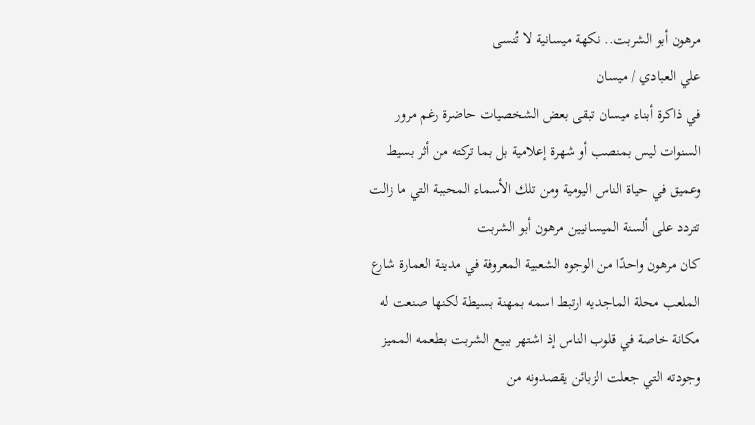مرهون أبو الشربت.. نكهة ميسانية لا تُنسى
علي العبادي / ميسان
في ذاكرة أبناء ميسان تبقى بعض الشخصيات حاضرة رغم مرور السنوات ليس بمنصب أو شهرة إعلامية بل بما تركته من أثر بسيط وعميق في حياة الناس اليومية ومن تلك الأسماء المحببة التي ما زالت تتردد على ألسنة الميسانيين مرهون أبو الشربت
كان مرهون واحدًا من الوجوه الشعبية المعروفة في مدينة العمارة شارع الملعب محلة الماجديه ارتبط اسمه بمهنة بسيطة لكنها صنعت له مكانة خاصة في قلوب الناس إذ اشتهر ببيع الشربت بطعمه المميز وجودته التي جعلت الزبائن يقصدونه من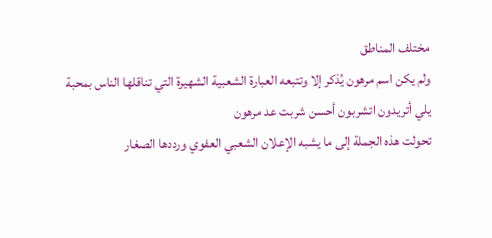مختلف المناطق
ولم يكن اسم مرهون يُذكر إلا وتتبعه العبارة الشعبية الشهيرة التي تناقلها الناس بمحبة
يلي أتريدون اتشربون أحسن شربت عد مرهون
تحولت هذه الجملة إلى ما يشبه الإعلان الشعبي العفوي ورددها الصغار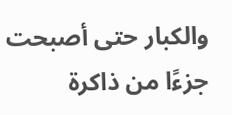والكبار حتى أصبحت جزءًا من ذاكرة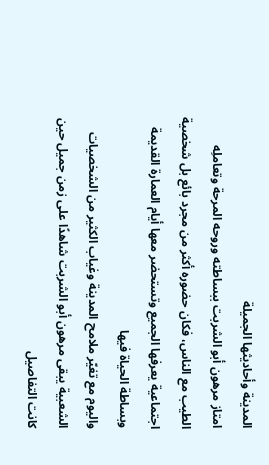المدينة وأحاديثها الجميلة
امتاز مرهون أبو الشربت ببساطته وروحه المرحة وتعاملِه الطيب مع الناس، فكان حضوره أكثر من مجرد بائع بل شخصية اجتماعية يعرفها الجميع وتستحضر معها أيام العمارة القديمة وبساطة الحياة فيها
واليوم مع تغيّر ملامح المدينة وغياب الكثير من الشخصيات الشعبية يبقى مرهون أبو الشربت شاهدًا على زمن جميل حين كانت التفاصيل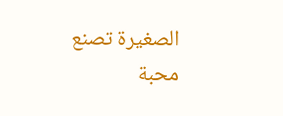الصغيرة تصنع محبة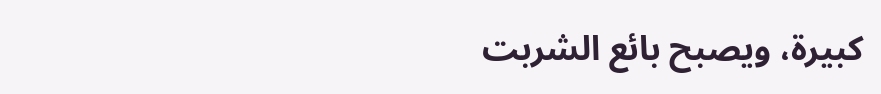كبيرة، ويصبح بائع الشربت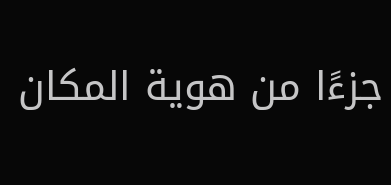جزءًا من هوية المكان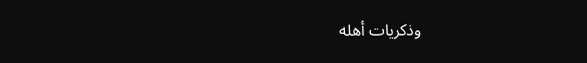وذكريات أهله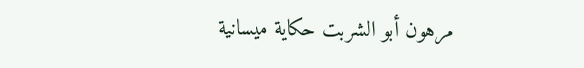مرهون أبو الشربت حكاية ميسانية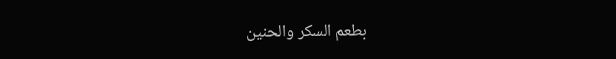بطعم السكر والحنين